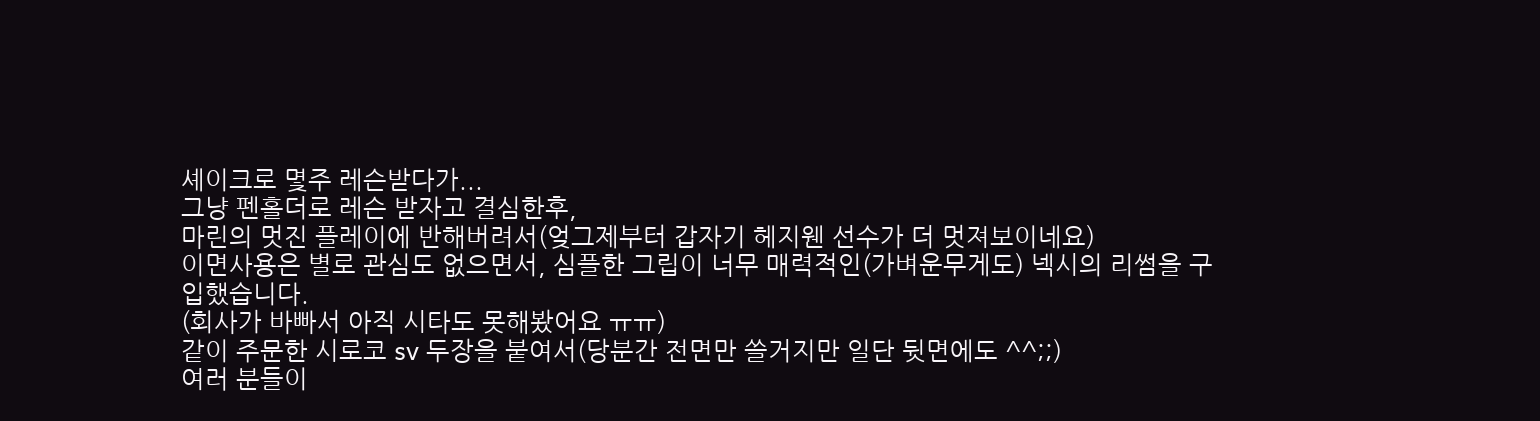셰이크로 몇주 레슨받다가...
그냥 펜홀더로 레슨 받자고 결심한후,
마린의 멋진 플레이에 반해버려서(엊그제부터 갑자기 헤지웬 선수가 더 멋져보이네요)
이면사용은 별로 관심도 없으면서, 심플한 그립이 너무 매력적인(가벼운무게도) 넥시의 리썸을 구입했습니다.
(회사가 바빠서 아직 시타도 못해봤어요 ㅠㅠ)
같이 주문한 시로코 sv 두장을 붙여서(당분간 전면만 쓸거지만 일단 뒷면에도 ^^;;)
여러 분들이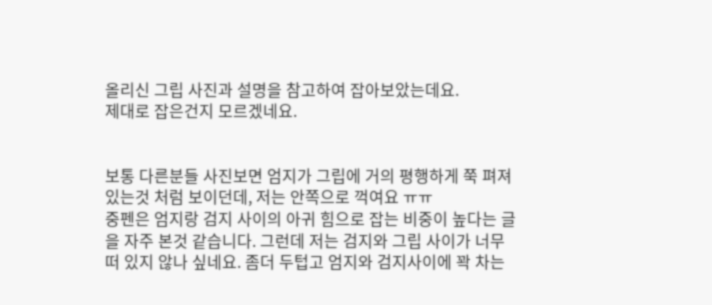올리신 그립 사진과 설명을 참고하여 잡아보았는데요.
제대로 잡은건지 모르겠네요.


보통 다른분들 사진보면 엄지가 그립에 거의 평행하게 쭉 펴져 있는것 처럼 보이던데, 저는 안쪽으로 꺽여요 ㅠㅠ
중펜은 엄지랑 검지 사이의 아귀 힘으로 잡는 비중이 높다는 글을 자주 본것 같습니다. 그런데 저는 검지와 그립 사이가 너무 떠 있지 않나 싶네요. 좀더 두텁고 엄지와 검지사이에 꽉 차는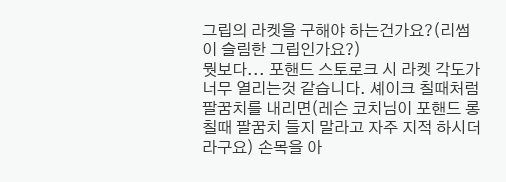그립의 라켓을 구해야 하는건가요?(리썸이 슬림한 그립인가요?)
뭣보다... 포핸드 스토로크 시 라켓 각도가 너무 열리는것 같습니다. 셰이크 칠때처럼 팔꿈치를 내리면(레슨 코치님이 포핸드 롱 칠때 팔꿈치 들지 말라고 자주 지적 하시더라구요) 손목을 아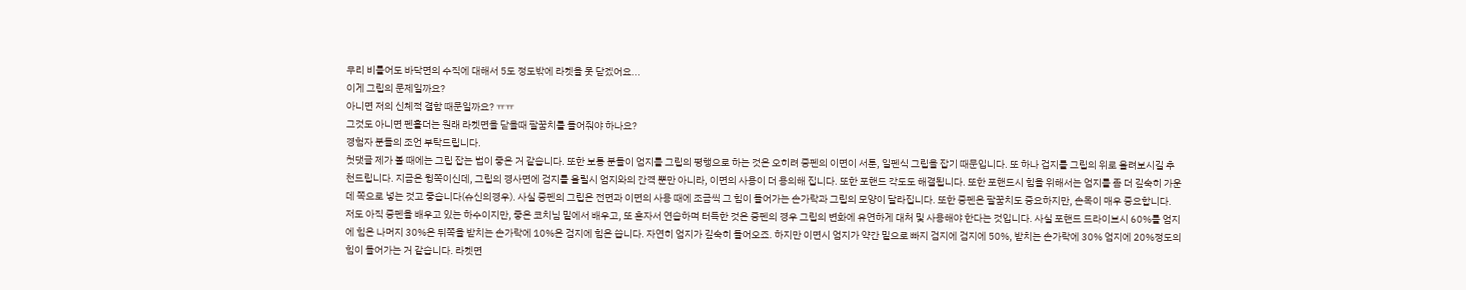무리 비틀어도 바닥면의 수직에 대해서 5도 정도밖에 라켓을 못 닫겠어요...
이게 그립의 문제일까요?
아니면 저의 신체적 결함 때문일까요? ㅠㅠ
그것도 아니면 펜홀더는 원래 라켓면을 닫을때 팔꿈치를 들어줘야 하나요?
경험자 분들의 조언 부탁드립니다.
첫댓글 제가 볼 때에는 그립 잡는 법이 좋은 거 같습니다. 또한 보통 분들이 엄지를 그립의 평행으로 하는 것은 오히려 중펜의 이면이 서툰, 일펜식 그립을 잡기 때문입니다. 또 하나 겁지를 그립의 위로 올려보시길 추천드립니다. 지금은 윙쪽이신데, 그립의 경사면에 검지를 올릴시 엄지와의 간격 뿐만 아니라, 이면의 사용이 더 용의해 집니다. 또한 포핸드 각도도 해결됩니다. 또한 포핸드시 힘을 위해서는 엄지를 좀 더 깊숙히 가운데 쪽으로 넣는 것고 좋습니다(슈신의경우). 사실 중펜의 그립은 전면과 이면의 사용 때에 조금씩 그 힘이 들어가는 손가락과 그립의 모양이 달라집니다. 또한 중펜은 팔꿈치도 중요하지만, 손목이 매우 중요합니다.
저도 아직 중펜을 배우고 있는 하수이지만, 좋은 코치님 밑에서 배우고, 또 혼자서 연습하며 터득한 것은 중펜의 경우 그립의 변화에 유연하게 대처 및 사용해야 한다는 것입니다. 사실 포핸드 드라이브시 60%를 엄지에 힘은 나머지 30%은 뒤쪽을 받치는 손가락에 10%은 검지에 힘은 씁니다. 자연히 엄지가 깊숙히 들어오죠. 하지만 이면시 엄지가 약간 밑으로 빠지 검지에 검지에 50%, 받치는 손가락에 30% 엄지에 20%정도의 힘이 들어가는 거 같습니다. 라켓면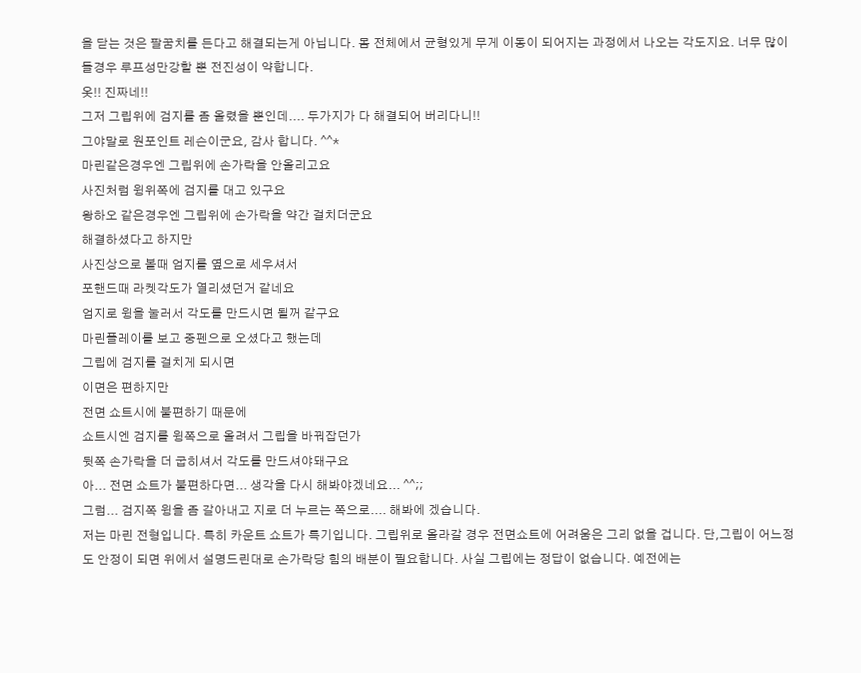을 닫는 것은 팔꿈치를 든다고 해결되는게 아닙니다. 몸 전체에서 균형있게 무게 이동이 되어지는 과정에서 나오는 각도지요. 너무 많이 들경우 루프성만강할 뿐 전진성이 약합니다.
옷!! 진짜네!!
그저 그립위에 검지를 좀 올렸을 뿐인데.... 두가지가 다 해결되어 버리다니!!
그야말로 원포인트 레슨이군요, 감사 합니다. ^^*
마린같은경우엔 그립위에 손가락을 안올리고요
사진처럼 윙위쪽에 검지를 대고 있구요
왕하오 같은경우엔 그립위에 손가락을 약간 걸치더군요
해결하셨다고 하지만
사진상으로 볼때 엄지를 옆으로 세우셔서
포핸드때 라켓각도가 열리셨던거 같네요
엄지로 윙을 눌러서 각도를 만드시면 될꺼 같구요
마린플레이를 보고 중펜으로 오셨다고 했는데
그립에 검지를 걸치게 되시면
이면은 편하지만
전면 쇼트시에 불편하기 때문에
쇼트시엔 검지를 윙쪽으로 올려서 그립을 바꿔잡던가
뒷쪽 손가락을 더 굽히셔서 각도를 만드셔야돼구요
아... 전면 쇼트가 불편하다면... 생각을 다시 해봐야겠네요... ^^;;
그럼... 검지쪽 윙을 좀 갈아내고 지로 더 누르는 쪽으로.... 해봐에 겠습니다.
저는 마린 전형입니다. 특히 카운트 쇼트가 특기입니다. 그립위로 올라갈 경우 전면쇼트에 어려움은 그리 없을 겁니다. 단,그립이 어느정도 안정이 되면 위에서 설명드린대로 손가락당 힘의 배분이 필요합니다. 사실 그립에는 정답이 없습니다. 예전에는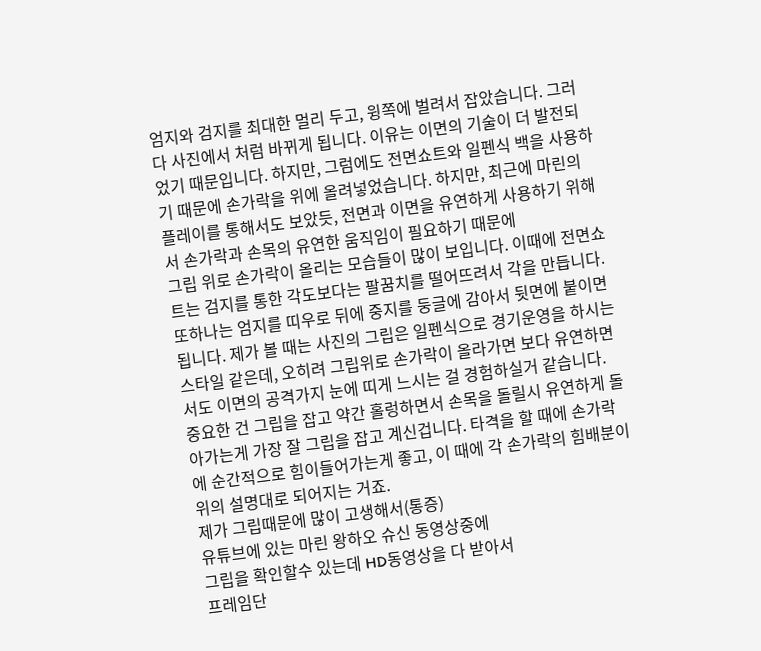엄지와 검지를 최대한 멀리 두고, 윙쪽에 벌려서 잡았습니다. 그러다 사진에서 처럼 바뀌게 됩니다. 이유는 이면의 기술이 더 발전되었기 때문입니다. 하지만, 그럼에도 전면쇼트와 일펜식 백을 사용하기 때문에 손가락을 위에 올려넣었습니다. 하지만, 최근에 마린의 플레이를 통해서도 보았듯, 전면과 이면을 유연하게 사용하기 위해서 손가락과 손목의 유연한 움직임이 필요하기 때문에
그립 위로 손가락이 올리는 모습들이 많이 보입니다. 이때에 전면쇼트는 검지를 통한 각도보다는 팔꿈치를 떨어뜨려서 각을 만듭니다. 또하나는 엄지를 띠우로 뒤에 중지를 둥글에 감아서 뒷면에 붙이면 됩니다. 제가 볼 때는 사진의 그립은 일펜식으로 경기운영을 하시는 스타일 같은데, 오히려 그립위로 손가락이 올라가면 보다 유연하면서도 이면의 공격가지 눈에 띠게 느시는 걸 경험하실거 같습니다. 중요한 건 그립을 잡고 약간 홀렁하면서 손목을 돌릴시 유연하게 돌아가는게 가장 잘 그립을 잡고 계신겁니다. 타격을 할 때에 손가락에 순간적으로 힘이들어가는게 좋고, 이 때에 각 손가락의 힘배분이 위의 설명대로 되어지는 거죠.
제가 그립때문에 많이 고생해서(통증)
유튜브에 있는 마린 왕하오 슈신 동영상중에
그립을 확인할수 있는데 HD동영상을 다 받아서
프레임단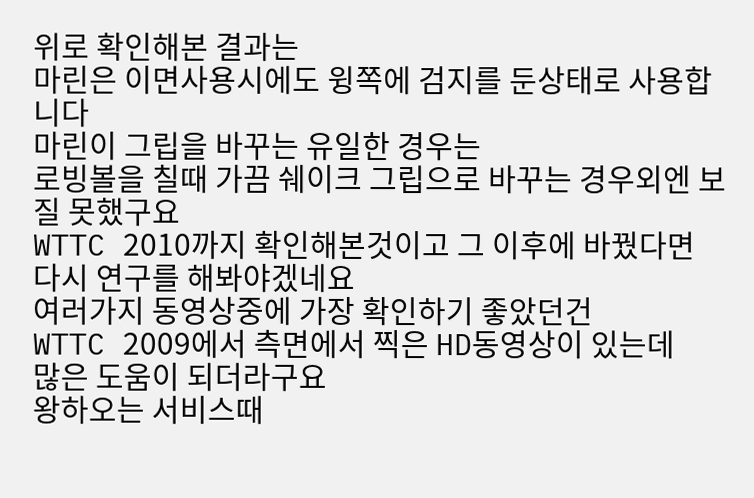위로 확인해본 결과는
마린은 이면사용시에도 윙쪽에 검지를 둔상태로 사용합니다
마린이 그립을 바꾸는 유일한 경우는
로빙볼을 칠때 가끔 쉐이크 그립으로 바꾸는 경우외엔 보질 못했구요
WTTC 2010까지 확인해본것이고 그 이후에 바꿨다면
다시 연구를 해봐야겠네요
여러가지 동영상중에 가장 확인하기 좋았던건
WTTC 2009에서 측면에서 찍은 HD동영상이 있는데
많은 도움이 되더라구요
왕하오는 서비스때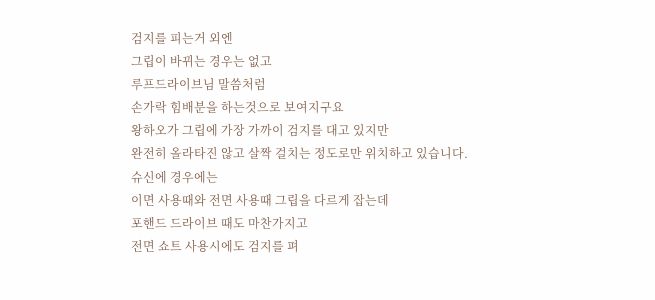검지를 피는거 외엔
그립이 바뀌는 경우는 없고
루프드라이브님 말씀처럼
손가락 힘배분을 하는것으로 보여지구요
왕하오가 그립에 가장 가까이 검지를 대고 있지만
완전히 올라타진 않고 살짝 걸치는 정도로만 위치하고 있습니다.
슈신에 경우에는
이면 사용때와 전면 사용때 그립을 다르게 잡는데
포핸드 드라이브 때도 마찬가지고
전면 쇼트 사용시에도 검지를 펴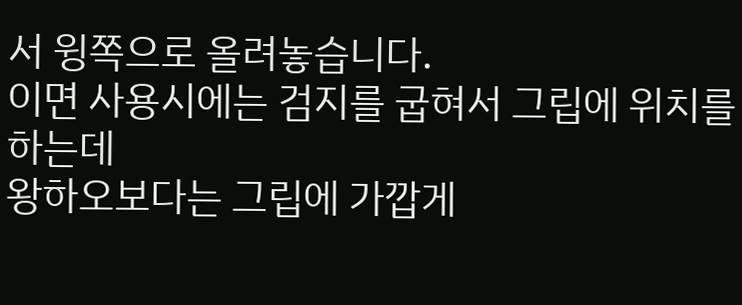서 윙쪽으로 올려놓습니다.
이면 사용시에는 검지를 굽혀서 그립에 위치를 하는데
왕하오보다는 그립에 가깝게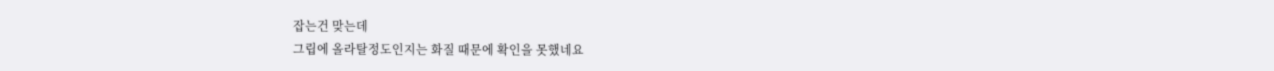잡는건 맞는데
그립에 올라탈정도인지는 화질 때문에 확인을 못했네요